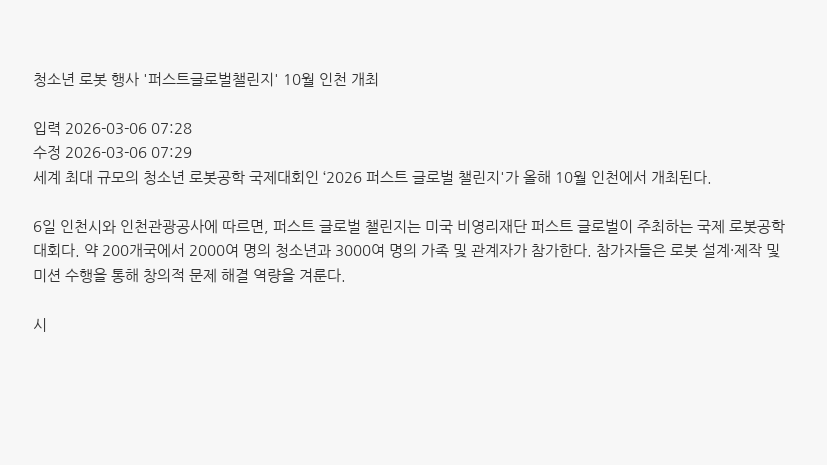청소년 로봇 행사 '퍼스트글로벌챌린지' 10월 인천 개최

입력 2026-03-06 07:28
수정 2026-03-06 07:29
세계 최대 규모의 청소년 로봇공학 국제대회인 ‘2026 퍼스트 글로벌 챌린지'가 올해 10월 인천에서 개최된다.

6일 인천시와 인천관광공사에 따르면, 퍼스트 글로벌 챌린지는 미국 비영리재단 퍼스트 글로벌이 주최하는 국제 로봇공학 대회다. 약 200개국에서 2000여 명의 청소년과 3000여 명의 가족 및 관계자가 참가한다. 참가자들은 로봇 설계·제작 및 미션 수행을 통해 창의적 문제 해결 역량을 겨룬다.

시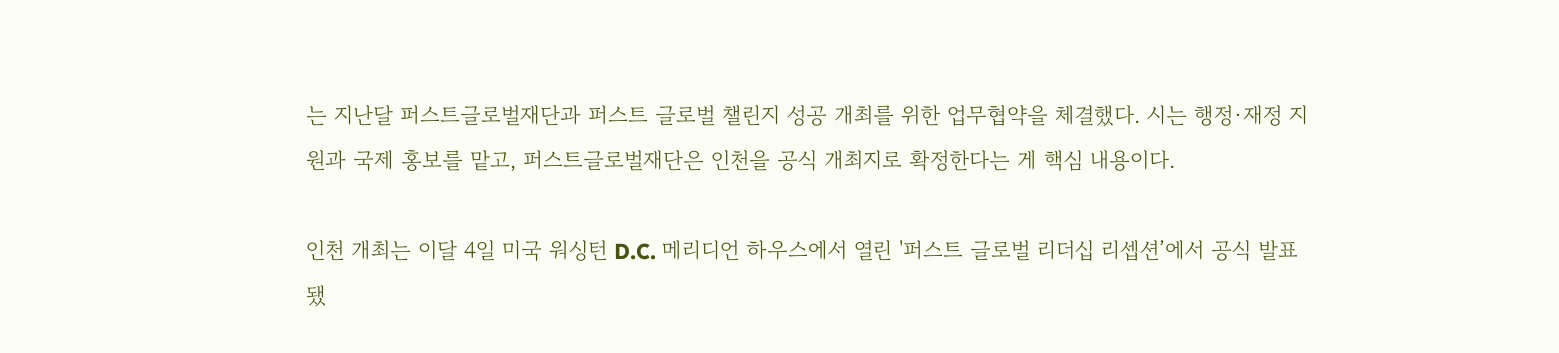는 지난달 퍼스트글로벌재단과 퍼스트 글로벌 챌린지 성공 개최를 위한 업무협약을 체결했다. 시는 행정·재정 지원과 국제 홍보를 맡고, 퍼스트글로벌재단은 인천을 공식 개최지로 확정한다는 게 핵심 내용이다.

인천 개최는 이달 4일 미국 워싱턴 D.C. 메리디언 하우스에서 열린 '퍼스트 글로벌 리더십 리셉션’에서 공식 발표됐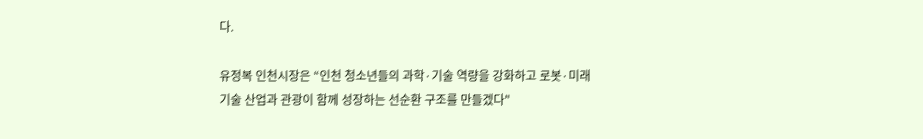다.

유정복 인천시장은 “인천 청소년들의 과학·기술 역량을 강화하고 로봇·미래기술 산업과 관광이 함께 성장하는 선순환 구조를 만들겠다"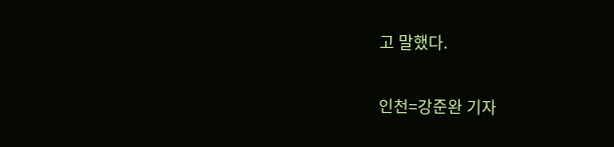고 말했다.

인천=강준완 기자